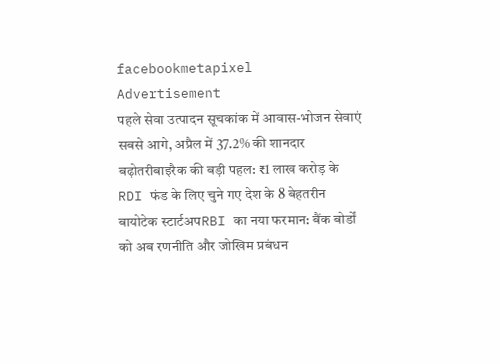facebookmetapixel
Advertisement
पहले सेवा उत्पादन सूचकांक में आवास-भोजन सेवाएं सबसे आगे, अप्रैल में 37.2% की शानदार बढ़ोतरीबाइरैक की बड़ी पहल: ₹1 लाख करोड़ के RDI फंड के लिए चुने गए देश के 8 बेहतरीन बायोटेक स्टार्टअपRBI का नया फरमान: बैंक बोर्डों को अब रणनीति और जोखिम प्रबंधन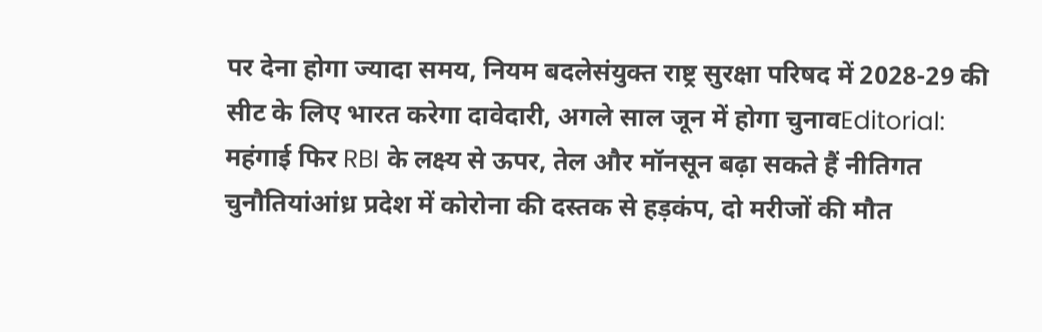पर देना होगा ज्यादा समय, नियम बदलेसंयुक्त राष्ट्र सुरक्षा परिषद में 2028-29 की सीट के लिए भारत करेगा दावेदारी, अगले साल जून में होगा चुनावEditorial: महंगाई फिर RBI के लक्ष्य से ऊपर, तेल और मॉनसून बढ़ा सकते हैं नीतिगत चुनौतियांआंध्र प्रदेश में कोरोना की दस्तक से हड़कंप, दो मरीजों की मौत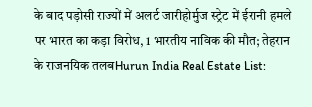के बाद पड़ोसी राज्यों में अलर्ट जारीहोर्मुज स्ट्रेट में ईरानी हमले पर भारत का कड़ा विरोध, 1 भारतीय नाविक की मौत; तेहरान के राजनयिक तलबHurun India Real Estate List: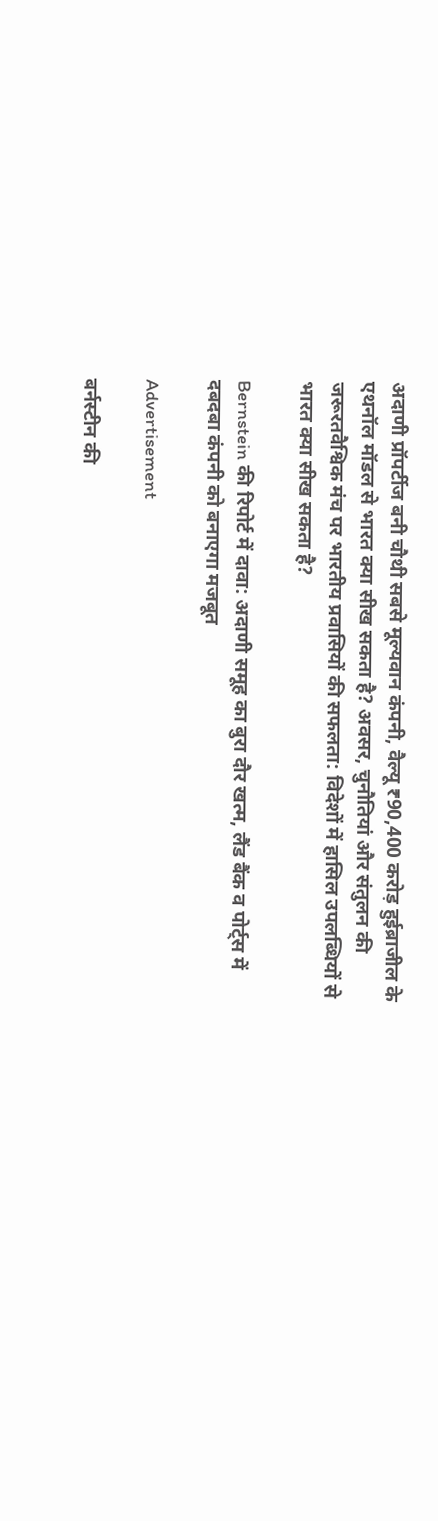अदाणी प्रॉपर्टीज बनी चौथी सबसे मूल्यवान कंपनी, वैल्यू ₹90,400 करोड़ हुईब्राजील के एथनॉल मॉडल से भारत क्या सीख सकता है? अवसर, चुनौतियां और संतुलन की जरूरतवैश्विक मंच पर भारतीय प्रवासियों की सफलता: विदेशों में हासिल उपलब्धियों से भारत क्या सीख सकता है?

Bernstein की रिपोर्ट में दावा: अदाणी समूह का बुरा दौर खत्म, लैंड बैंक व पोर्ट्स में दबदबा कंपनी को बनाएगा मजबूत

Advertisement

बर्नस्टीन की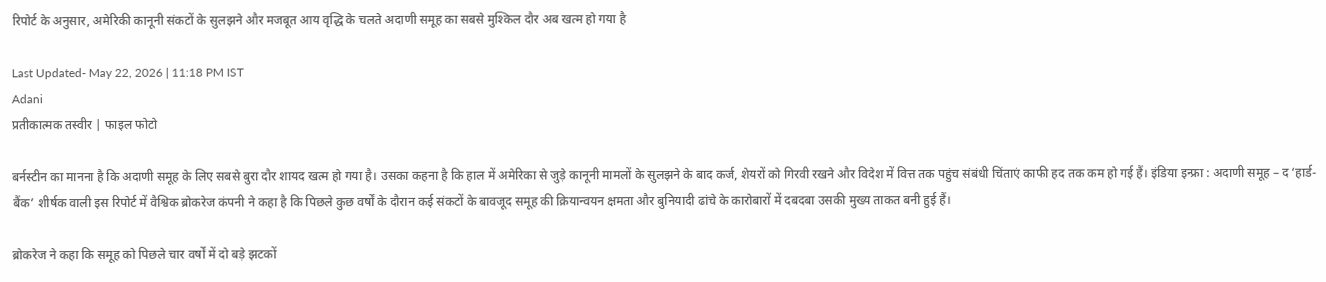रिपोर्ट के अनुसार, अमेरिकी कानूनी संकटों के सुलझने और मजबूत आय वृद्धि के चलते अदाणी समूह का सबसे मुश्किल दौर अब खत्म हो गया है

Last Updated- May 22, 2026 | 11:18 PM IST
Adani
प्रतीकात्मक तस्वीर | फाइल फोटो

बर्नस्टीन का मानना है कि अदाणी समूह के लिए सबसे बुरा दौर शायद खत्म हो गया है। उसका कहना है कि हाल में अमेरिका से जुड़े कानूनी मामलों के सुलझने के बाद कर्ज, शेयरों को गिरवी रखने और विदेश में वित्त तक पहुंच संबंधी चिंताएं काफी हद तक कम हो गई हैं। इंडिया इन्फ्रा : अदाणी समूह – द ‘हार्ड-बैंक’ शीर्षक वाली इस रिपोर्ट में वैश्विक ब्रोकरेज कंपनी ने कहा है कि पिछले कुछ वर्षों के दौरान कई संकटों के बावजूद समूह की क्रियान्वयन क्षमता और बुनियादी ढांचे के कारोबारों में दबदबा उसकी मुख्य ताकत बनी हुई हैं।

ब्रोकरेज ने कहा कि समूह को पिछले चार वर्षों में दो बड़े झटकों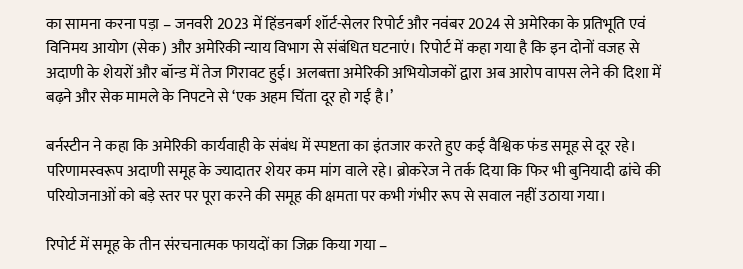का सामना करना पड़ा – जनवरी 2023 में हिंडनबर्ग शॉर्ट-सेलर रिपोर्ट और नवंबर 2024 से अमेरिका के प्रतिभूति एवं विनिमय आयोग (सेक) और अमेरिकी न्याय विभाग से संबंधित घटनाएं। रिपोर्ट में कहा गया है कि इन दोनों वजह से अदाणी के शेयरों और बॉन्ड में तेज गिरावट हुई। अलबत्ता अमेरिकी अभियोजकों द्वारा अब आरोप वापस लेने की दिशा में बढ़ने और सेक मामले के निपटने से ‘एक अहम चिंता दूर हो गई है।’

बर्नस्टीन ने कहा कि अमेरिकी कार्यवाही के संबंध में स्पष्टता का इंतजार करते हुए कई वैश्विक फंड समूह से दूर रहे। परिणामस्वरूप अदाणी समूह के ज्यादातर शेयर कम मांग वाले रहे। ब्रोकरेज ने तर्क दिया कि फिर भी बुनियादी ढांचे की परियोजनाओं को बड़े स्तर पर पूरा करने की समूह की क्षमता पर कभी गंभीर रूप से सवाल नहीं उठाया गया।

रिपोर्ट में समूह के तीन संरचनात्मक फायदों का जिक्र किया गया –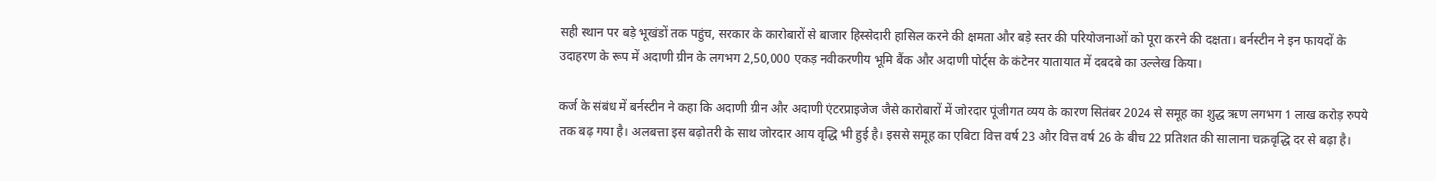सही स्थान पर बड़े भूखंडों तक पहुंच, सरकार के कारोबारों से बाजार हिस्सेदारी हासिल करने की क्षमता और बड़े स्तर की परियोजनाओं को पूरा करने की दक्षता। बर्नस्टीन ने इन फायदों के उदाहरण के रूप में अदाणी ग्रीन के लगभग 2,50,000 एकड़ नवीकरणीय भूमि बैंक और अदाणी पोर्ट्स के कंटेनर यातायात में दबदबे का उल्लेख किया।

कर्ज के संबंध में बर्नस्टीन ने कहा कि अदाणी ग्रीन और अदाणी एंटरप्राइजेज जैसे कारोबारों में जोरदार पूंजीगत व्यय के कारण सितंबर 2024 से समूह का शुद्ध ऋण लगभग 1 लाख करोड़ रुपये तक बढ़ गया है। अलबत्ता इस बढ़ोतरी के साथ जोरदार आय वृद्धि भी हुई है। इससे समूह का एबिटा वित्त वर्ष 23 और वित्त वर्ष 26 के बीच 22 प्रतिशत की सालाना चक्रवृद्धि दर से बढ़ा है।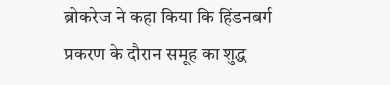ब्रोकरेज ने कहा किया कि हिंडनबर्ग प्रकरण के दौरान समूह का शुद्ध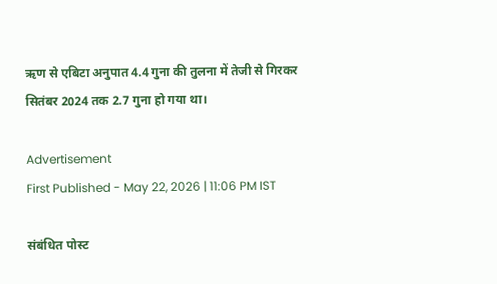ऋण से एबिटा अनुपात 4.4 गुना की तुलना में तेजी से गिरकर सितंबर 2024 तक 2.7 गुना हो गया था।

Advertisement
First Published - May 22, 2026 | 11:06 PM IST

संबंधित पोस्ट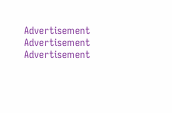Advertisement
Advertisement
Advertisement